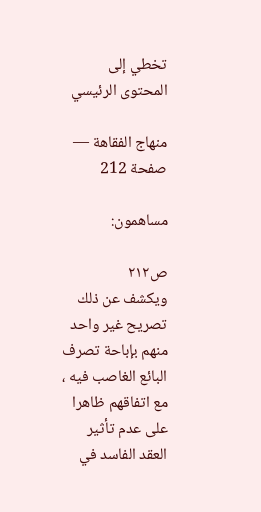تخطي إلى المحتوى الرئيسي

منهاج الفقاهة — صفحة 212

مساهمون:

ص٢١٢
ويكشف عن ذلك تصريح غير واحد منهم بإباحة تصرف البائع الغاصب فيه ، مع اتفاقهم ظاهرا على عدم تأثير العقد الفاسد في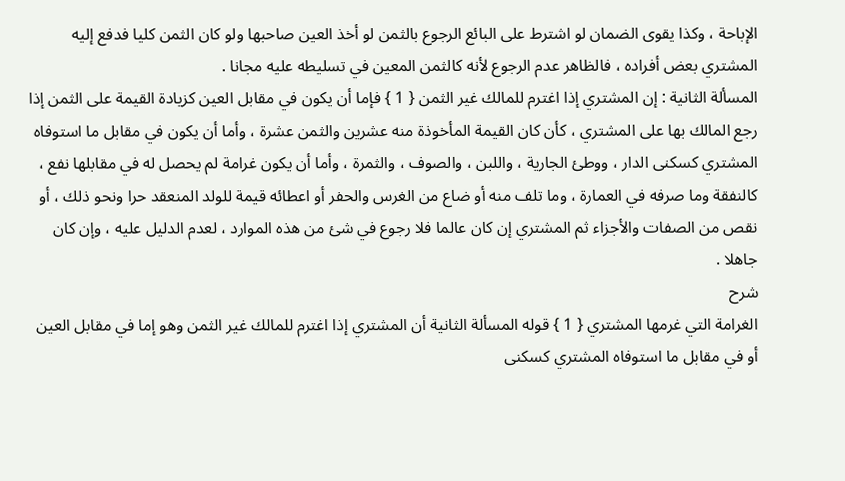الإباحة ، وكذا يقوى الضمان لو اشترط على البائع الرجوع بالثمن لو أخذ العين صاحبها ولو كان الثمن كليا فدفع إليه المشتري بعض أفراده ، فالظاهر عدم الرجوع لأنه كالثمن المعين في تسليطه عليه مجانا .
المسألة الثانية : إن المشتري إذا اغترم للمالك غير الثمن { 1 } فإما أن يكون في مقابل العين كزيادة القيمة على الثمن إذا رجع المالك بها على المشتري ، كأن كان القيمة المأخوذة منه عشرين والثمن عشرة ، وأما أن يكون في مقابل ما استوفاه المشتري كسكنى الدار ، ووطئ الجارية ، واللبن ، والصوف ، والثمرة ، وأما أن يكون غرامة لم يحصل له في مقابلها نفع ، كالنفقة وما صرفه في العمارة ، وما تلف منه أو ضاع من الغرس والحفر أو اعطائه قيمة للولد المنعقد حرا ونحو ذلك ، أو نقص من الصفات والأجزاء ثم المشتري إن كان عالما فلا رجوع في شئ من هذه الموارد ، لعدم الدليل عليه ، وإن كان جاهلا .
شرح
الغرامة التي غرمها المشتري { 1 } قوله المسألة الثانية أن المشتري إذا اغترم للمالك غير الثمن وهو إما في مقابل العين أو في مقابل ما استوفاه المشتري كسكنى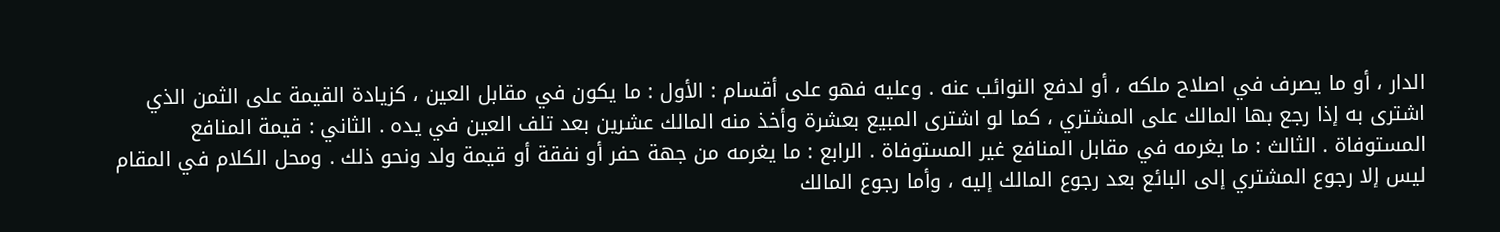الدار ، أو ما يصرف في اصلاح ملكه ، أو لدفع النوائب عنه . وعليه فهو على أقسام : الأول : ما يكون في مقابل العين ، كزيادة القيمة على الثمن الذي اشترى به إذا رجع بها المالك على المشتري ، كما لو اشترى المبيع بعشرة وأخذ منه المالك عشرين بعد تلف العين في يده . الثاني : قيمة المنافع المستوفاة . الثالث : ما يغرمه في مقابل المنافع غير المستوفاة . الرابع : ما يغرمه من جهة حفر أو نفقة أو قيمة ولد ونحو ذلك . ومحل الكلام في المقام ليس إلا رجوع المشتري إلى البائع بعد رجوع المالك إليه ، وأما رجوع المالك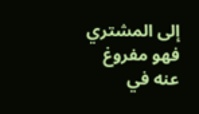إلى المشتري فهو مفروغ عنه في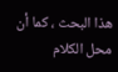هذا البحث ، كما أن محل الكلام